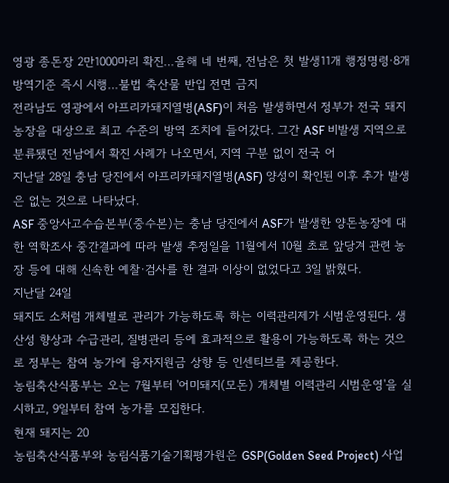영광 종돈장 2만1000마리 확진…올해 네 번째, 전남은 첫 발생11개 행정명령·8개 방역기준 즉시 시행…불법 축산물 반입 전면 금지
전라남도 영광에서 아프리카돼지열병(ASF)이 처음 발생하면서 정부가 전국 돼지농장을 대상으로 최고 수준의 방역 조치에 들어갔다. 그간 ASF 비발생 지역으로 분류됐던 전남에서 확진 사례가 나오면서, 지역 구분 없이 전국 어
지난달 28일 충남 당진에서 아프리카돼지열병(ASF) 양성이 확인된 이후 추가 발생은 없는 것으로 나타났다.
ASF 중앙사고수습본부(중수본)는 충남 당진에서 ASF가 발생한 양돈농장에 대한 역학조사 중간결과에 따라 발생 추정일을 11월에서 10월 초로 앞당겨 관련 농장 등에 대해 신속한 예찰·검사를 한 결과 이상이 없었다고 3일 밝혔다.
지난달 24일
돼지도 소처럼 개체별로 관리가 가능하도록 하는 이력관리제가 시범운영된다. 생산성 향상과 수급관리, 질병관리 등에 효과적으로 활용이 가능하도록 하는 것으로 정부는 참여 농가에 융자지원금 상향 등 인센티브를 제공한다.
농림축산식품부는 오는 7월부터 '어미돼지(모돈) 개체별 이력관리 시범운영'을 실시하고, 9일부터 참여 농가를 모집한다.
현재 돼지는 20
농림축산식품부와 농림식품기술기획평가원은 GSP(Golden Seed Project) 사업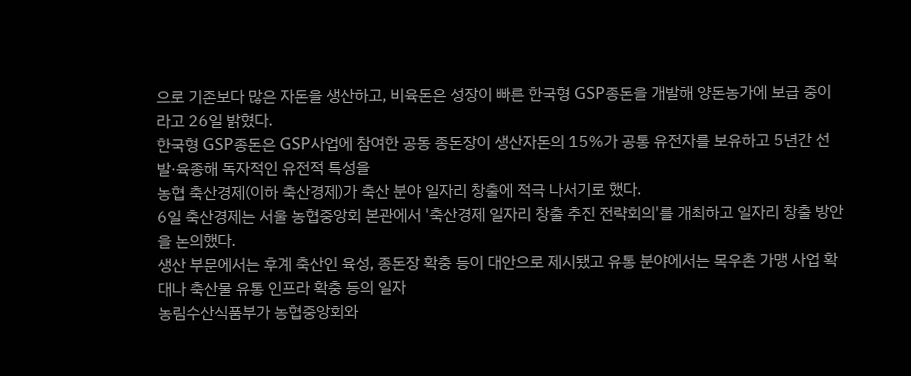으로 기존보다 많은 자돈을 생산하고, 비육돈은 성장이 빠른 한국형 GSP종돈을 개발해 양돈농가에 보급 중이라고 26일 밝혔다.
한국형 GSP종돈은 GSP사업에 참여한 공동 종돈장이 생산자돈의 15%가 공통 유전자를 보유하고 5년간 선발·육종해 독자적인 유전적 특성을
농협 축산경제(이하 축산경제)가 축산 분야 일자리 창출에 적극 나서기로 했다.
6일 축산경제는 서울 농협중앙회 본관에서 '축산경제 일자리 창출 추진 전략회의'를 개최하고 일자리 창출 방안을 논의했다.
생산 부문에서는 후계 축산인 육성, 종돈장 확충 등이 대안으로 제시됐고 유통 분야에서는 목우촌 가맹 사업 확대나 축산물 유통 인프라 확충 등의 일자
농림수산식품부가 농협중앙회와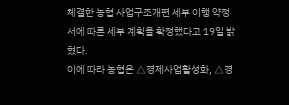체결한 농협 사업구조개편 세부 이행 약정서에 따른 세부 계획을 확정했다고 19일 밝혔다.
이에 따라 농협은 △경제사업활성화, △경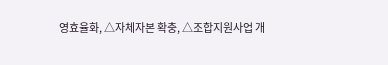영효율화, △자체자본 확충, △조합지원사업 개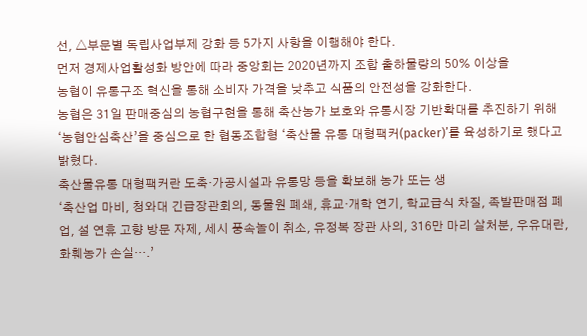선, △부문별 독립사업부제 강화 등 5가지 사항을 이행해야 한다.
먼저 경제사업활성화 방안에 따라 중앙회는 2020년까지 조합 출하물량의 50% 이상을
농협이 유통구조 혁신을 통해 소비자 가격을 낮추고 식품의 안전성을 강화한다.
농협은 31일 판매중심의 농협구현을 통해 축산농가 보호와 유통시장 기반확대를 추진하기 위해 ‘농협안심축산’을 중심으로 한 협동조합형 ‘축산물 유통 대형팩커(packer)’를 육성하기로 했다고 밝혔다.
축산물유통 대형팩커란 도축·가공시설과 유통망 등을 확보해 농가 또는 생
‘축산업 마비, 청와대 긴급장관회의, 동물원 폐쇄, 휴교·개학 연기, 학교급식 차질, 족발판매점 폐업, 설 연휴 고향 방문 자제, 세시 풍속놀이 취소, 유정복 장관 사의, 316만 마리 살처분, 우유대란, 화훼농가 손실….’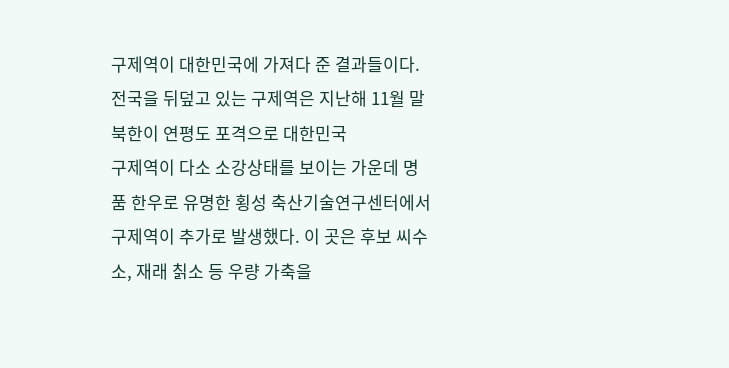구제역이 대한민국에 가져다 준 결과들이다.
전국을 뒤덮고 있는 구제역은 지난해 11월 말 북한이 연평도 포격으로 대한민국
구제역이 다소 소강상태를 보이는 가운데 명품 한우로 유명한 횡성 축산기술연구센터에서 구제역이 추가로 발생했다. 이 곳은 후보 씨수소, 재래 칡소 등 우량 가축을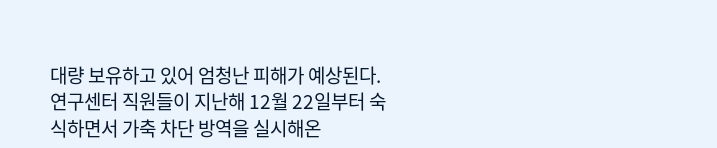대량 보유하고 있어 엄청난 피해가 예상된다. 연구센터 직원들이 지난해 12월 22일부터 숙식하면서 가축 차단 방역을 실시해온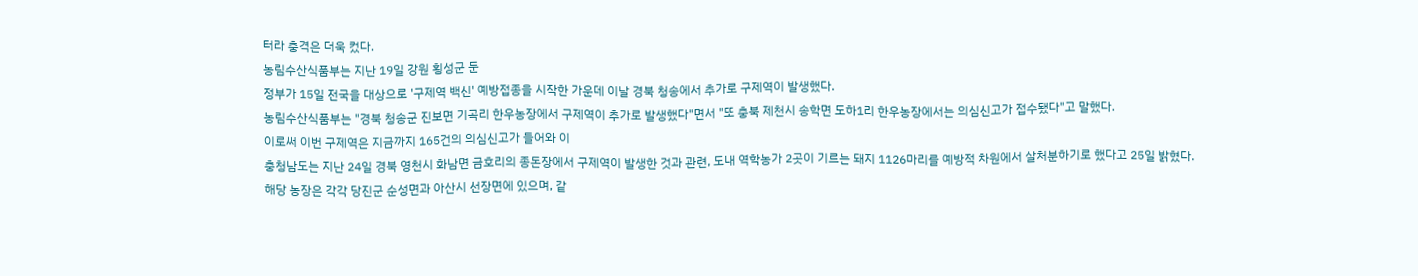터라 충격은 더욱 컸다.
농림수산식품부는 지난 19일 강원 횡성군 둔
정부가 15일 전국을 대상으로 '구제역 백신' 예방접종을 시작한 가운데 이날 경북 청송에서 추가로 구제역이 발생했다.
농림수산식품부는 "경북 청송군 진보면 기곡리 한우농장에서 구제역이 추가로 발생했다"면서 "또 충북 제천시 송학면 도하1리 한우농장에서는 의심신고가 접수됐다"고 말했다.
이로써 이번 구제역은 지금까지 165건의 의심신고가 들어와 이
충청남도는 지난 24일 경북 영천시 화남면 금호리의 종돈장에서 구제역이 발생한 것과 관련, 도내 역학농가 2곳이 기르는 돼지 1126마리를 예방적 차원에서 살처분하기로 했다고 25일 밝혔다.
해당 농장은 각각 당진군 순성면과 아산시 선장면에 있으며, 같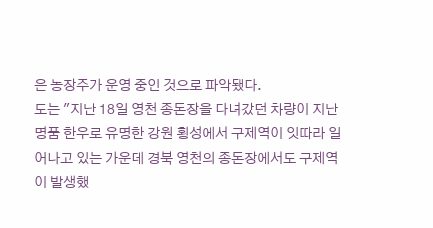은 농장주가 운영 중인 것으로 파악됐다.
도는 "지난 18일 영천 종돈장을 다녀갔던 차량이 지난
명품 한우로 유명한 강원 횡성에서 구제역이 잇따라 일어나고 있는 가운데 경북 영천의 종돈장에서도 구제역이 발생했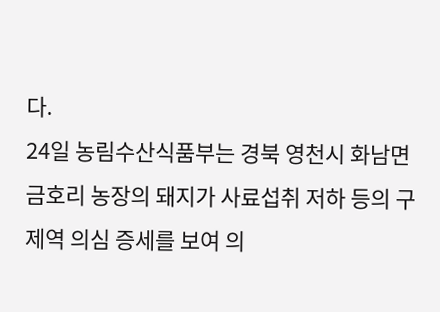다.
24일 농림수산식품부는 경북 영천시 화남면 금호리 농장의 돼지가 사료섭취 저하 등의 구제역 의심 증세를 보여 의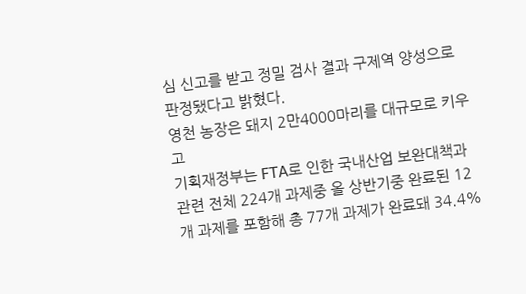심 신고를 받고 정밀 검사 결과 구제역 양성으로 판정됐다고 밝혔다.
영천 농장은 돼지 2만4000마리를 대규모로 키우고
기획재정부는 FTA로 인한 국내산업 보완대책과 관련 전체 224개 과제중 올 상반기중 완료된 12개 과제를 포함해 총 77개 과제가 완료돼 34.4%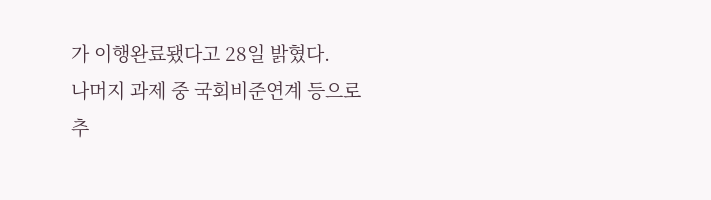가 이행완료됐다고 28일 밝혔다.
나머지 과제 중 국회비준연계 등으로 추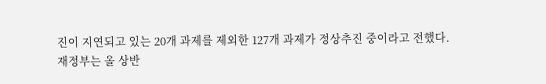진이 지연되고 있는 20개 과제를 제외한 127개 과제가 정상추진 중이라고 전했다.
재정부는 올 상반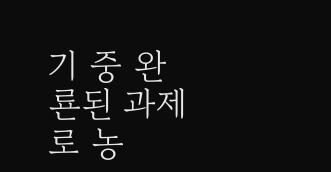기 중 완룐된 과제로 농